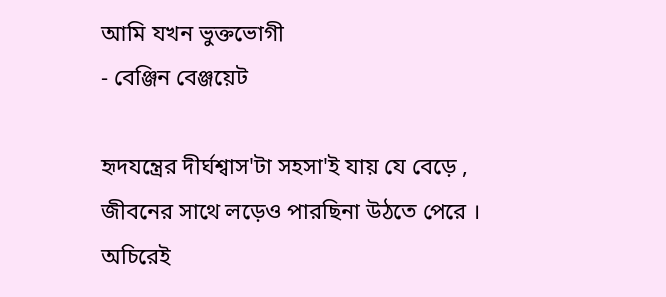আমি যখন ভুক্তভোগী
- বেঞ্জিন বেঞ্জয়েট

হৃদযন্ত্রের দীর্ঘশ্বাস'টা সহসা'ই যায় যে বেড়ে ,
জীবনের সাথে লড়েও পারছিনা উঠতে পেরে ।
অচিরেই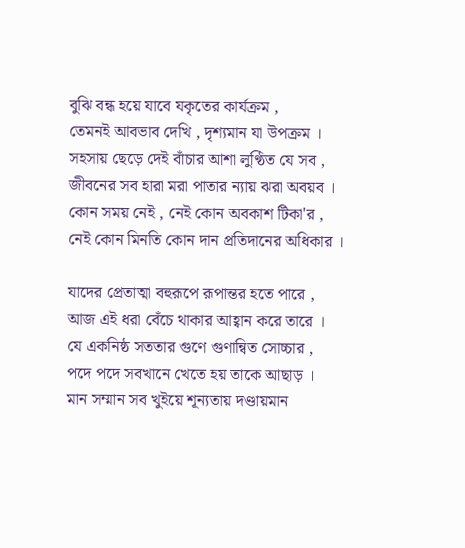বুঝি বন্ধ হয়ে যাবে যকৃতের কার্যক্রম ,
তেমনই আবভাব দেখি , দৃশ্যমান যা উপক্রম ।
সহসায় ছেড়ে দেই বাঁচার আশা লুণ্ঠিত যে সব ,
জীবনের সব হারা মরা পাতার ন্যায় ঝরা অবয়ব ।
কোন সময় নেই , নেই কোন অবকাশ টিকা'র ,
নেই কোন মিনতি কোন দান প্রতিদানের অধিকার ।

যাদের প্রেতাত্মা বহুরূপে রূপান্তর হতে পারে ,
আজ এই ধরা বেঁচে থাকার আহ্বান করে তারে ।
যে একনিষ্ঠ সততার গুণে গুণান্বিত সোচ্চার ,
পদে পদে সবখানে খেতে হয় তাকে আছাড় ।
মান সম্মান সব খুইয়ে শূন্যতায় দণ্ডায়মান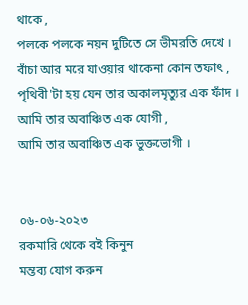থাকে ,
পলকে পলকে নয়ন দুটিতে সে ভীমরতি দেখে ।
বাঁচা আর মরে যাওয়ার থাকেনা কোন তফাৎ ,
পৃথিবী'টা হয় যেন তার অকালমৃত্যুর এক ফাঁদ ।
আমি তার অবাঞ্চিত এক যোগী ,
আমি তার অবাঞ্চিত এক ভুক্তভোগী ।


০৬-০৬-২০২৩
রকমারি থেকে বই কিনুন
মন্তব্য যোগ করুন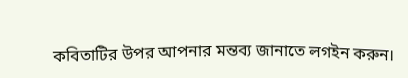কবিতাটির উপর আপনার মন্তব্য জানাতে লগইন করুন।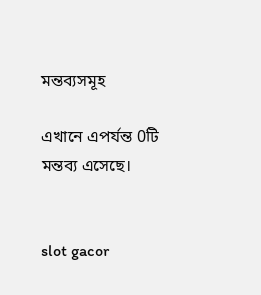মন্তব্যসমূহ

এখানে এপর্যন্ত 0টি মন্তব্য এসেছে।


slot gacor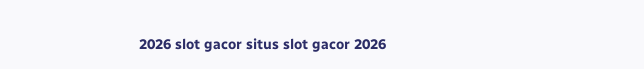2026 slot gacor situs slot gacor 2026